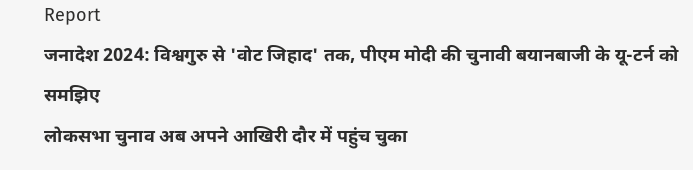Report
जनादेश 2024: विश्वगुरु से 'वोट जिहाद' तक, पीएम मोदी की चुनावी बयानबाजी के यू-टर्न को समझिए
लोकसभा चुनाव अब अपने आखिरी दौर में पहुंच चुका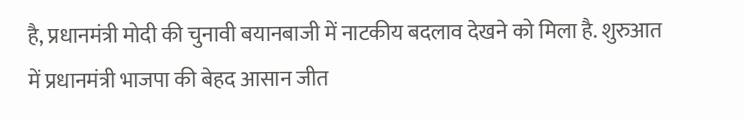है, प्रधानमंत्री मोदी की चुनावी बयानबाजी में नाटकीय बदलाव देखने को मिला है. शुरुआत में प्रधानमंत्री भाजपा की बेहद आसान जीत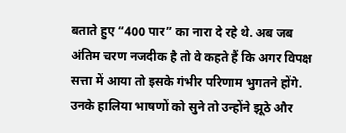बताते हुए “400 पार” का नारा दे रहे थे. अब जब अंतिम चरण नजदीक है तो वे कहते हैं कि अगर विपक्ष सत्ता में आया तो इसके गंभीर परिणाम भुगतने होंगे. उनके हालिया भाषणों को सुने तो उन्होंने झूठे और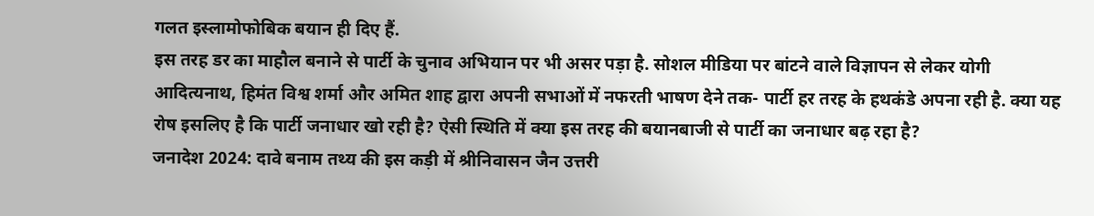गलत इस्लामोफोबिक बयान ही दिए हैं.
इस तरह डर का माहौल बनाने से पार्टी के चुनाव अभियान पर भी असर पड़ा है. सोशल मीडिया पर बांटने वाले विज्ञापन से लेकर योगी आदित्यनाथ, हिमंत विश्व शर्मा और अमित शाह द्वारा अपनी सभाओं में नफरती भाषण देने तक- पार्टी हर तरह के हथकंडे अपना रही है. क्या यह रोष इसलिए है कि पार्टी जनाधार खो रही है? ऐसी स्थिति में क्या इस तरह की बयानबाजी से पार्टी का जनाधार बढ़ रहा है?
जनादेश 2024: दावे बनाम तथ्य की इस कड़ी में श्रीनिवासन जैन उत्तरी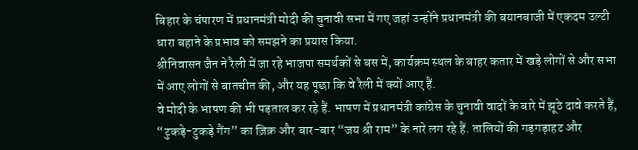बिहार के चंपारण में प्रधानमंत्री मोदी की चुनावी सभा में गए जहां उन्होंने प्रधानमंत्री की बयानबाजी में एकदम उल्टी धारा बहाने के प्रभाव को समझने का प्रयास किया.
श्रीनिवासन जैन ने रैली में जा रहे भाजपा समर्थकों से बस में, कार्यक्रम स्थल के बाहर कतार में खड़े लोगों से और सभा में आए लोगों से बातचीत की, और यह पूछा कि वे रैली में क्यों आए हैं.
वे मोदी के भाषण की भी पड़ताल कर रहे हैं. भाषण में प्रधानमंत्री कांग्रेस के चुनावी वादों के बारे में झूठे दावे करते हैं, “टुकड़े-टुकड़े गैंग” का ज़िक्र और बार-बार “जय श्री राम” के नारे लग रहे हैं. तालियों की गड़गड़ाहट और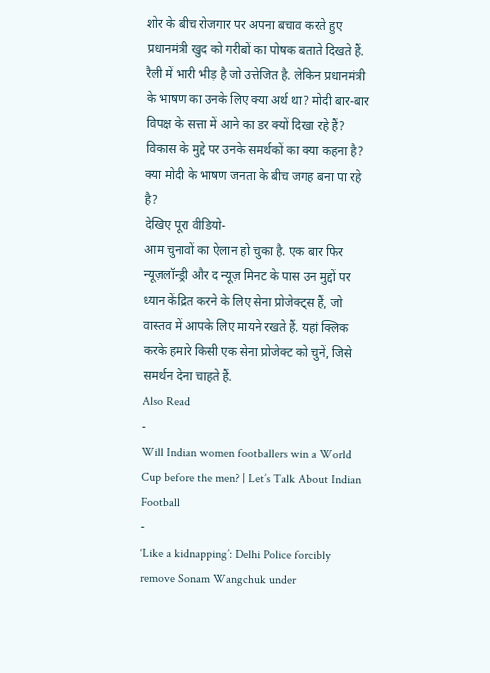शोर के बीच रोजगार पर अपना बचाव करते हुए प्रधानमंत्री खुद को गरीबों का पोषक बताते दिखते हैं.
रैली में भारी भीड़ है जो उत्तेजित है. लेकिन प्रधानमंत्री के भाषण का उनके लिए क्या अर्थ था? मोदी बार-बार विपक्ष के सत्ता में आने का डर क्यों दिखा रहे हैं? विकास के मुद्दे पर उनके समर्थकों का क्या कहना है? क्या मोदी के भाषण जनता के बीच जगह बना पा रहे है?
देखिए पूरा वीडियो-
आम चुनावों का ऐलान हो चुका है. एक बार फिर न्यूज़लॉन्ड्री और द न्यूज़ मिनट के पास उन मुद्दों पर ध्यान केंद्रित करने के लिए सेना प्रोजेक्ट्स हैं, जो वास्तव में आपके लिए मायने रखते हैं. यहां क्लिक करके हमारे किसी एक सेना प्रोजेक्ट को चुनें, जिसे समर्थन देना चाहते हैं.
Also Read
-
Will Indian women footballers win a World Cup before the men? | Let’s Talk About Indian Football
-
‘Like a kidnapping’: Delhi Police forcibly remove Sonam Wangchuk under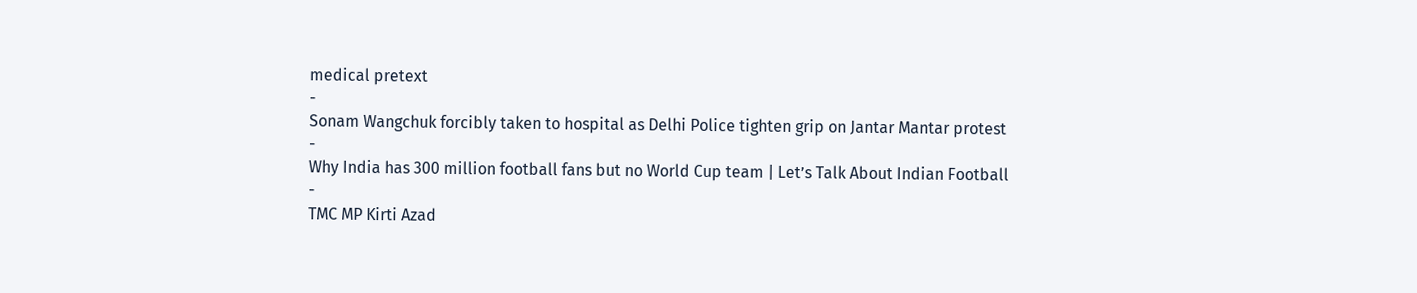medical pretext
-
Sonam Wangchuk forcibly taken to hospital as Delhi Police tighten grip on Jantar Mantar protest
-
Why India has 300 million football fans but no World Cup team | Let’s Talk About Indian Football
-
TMC MP Kirti Azad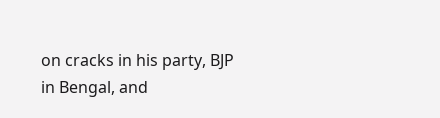on cracks in his party, BJP in Bengal, and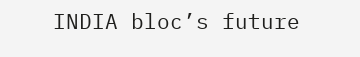INDIA bloc’s future